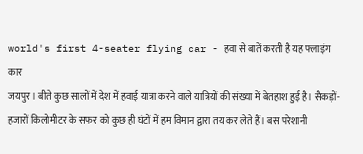world's first 4-seater flying car - हवा से बातें करती है यह फ्लाइंग कार
जयपुर। बीते कुछ सालों में देश में हवाई यात्रा करने वाले यात्रियों की संख्या में बेतहाश हुई है। सैकड़ों-हजारों किलोमीटर के सफर को कुछ ही घंटों में हम विमान द्वारा तय कर लेते हैं। बस परेशानी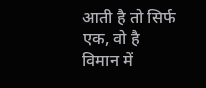आती है तो सिर्फ एक, वो है विमान में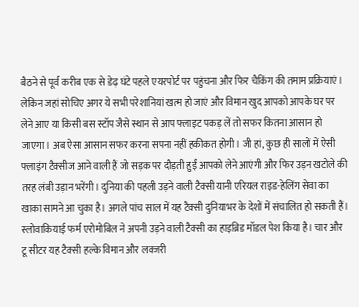बैठने से पूर्व करीब एक से डेढ़ घंटे पहले एयरपोर्ट पर पहुंचना और फिर चैकिंग की तमाम प्रक्रियाएं। लेकिन जहां सोचिए अगर ये सभी परेशानियां खत्म हो जाएं और विमान खुद आपको आपके घर पर लेने आए या किसी बस स्टॉप जैसे स्थान से आप फ्लाइट पकड़ लें तो सफर कितना आसान हो जाएगा। अब ऐसा आसान सफर करना सपना नहीं हकीकत होगी। जी हां, कुछ ही सालों में ऐसी फ्लाइंग टैक्सीज आने वाली हैं जो सड़क पर दौड़ती हुईं आपको लेने आएंगी और फिर उड़न खटोले की तरह लंबी उड़ान भरेंगी। दुनिया की पहली उड़ने वाली टैक्सी यानी एरियल राइड-हेलिंग सेवा का खाका सामने आ चुका है। अगले पांच साल में यह टैक्सी दुनियाभर के देशों में संचालित हो सकती हैं। स्लोवाकियाई फर्म एरोमोबिल ने अपनी उड़ने वाली टैक्सी का हाइब्रिड मॉडल पेश किया है। चार और टू सीटर यह टैक्सी हल्के विमान और लक्जरी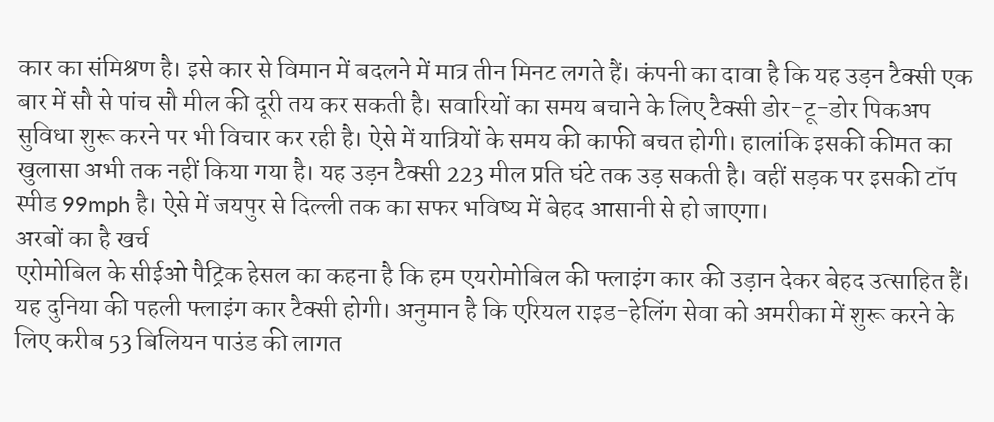कार का संमिश्रण है। इसे कार से विमान में बदलने में मात्र तीन मिनट लगते हैं। कंपनी का दावा है कि यह उड़न टैक्सी एक बार में सौ से पांच सौ मील की दूरी तय कर सकती है। सवारियों का समय बचाने के लिए टैक्सी डोर-टू-डोर पिकअप सुविधा शुरू करने पर भी विचार कर रही है। ऐसे में यात्रियों के समय की काफी बचत होगी। हालांकि इसकी कीमत का खुलासा अभी तक नहीं किया गया है। यह उड़न टैक्सी 223 मील प्रति घंटे तक उड़ सकती है। वहीं सड़क पर इसकी टॉप स्पीड 99mph है। ऐसे में जयपुर से दिल्ली तक का सफर भविष्य में बेहद आसानी से हो जाएगा।
अरबों का है खर्च
एरोमोबिल के सीईओ पैट्रिक हेसल का कहना है कि हम एयरोमोबिल की फ्लाइंग कार की उड़ान देकर बेहद उत्साहित हैं। यह दुनिया की पहली फ्लाइंग कार टैक्सी होगी। अनुमान है कि एरियल राइड-हेलिंग सेवा को अमरीका में शुरू करने के लिए करीब 53 बिलियन पाउंड की लागत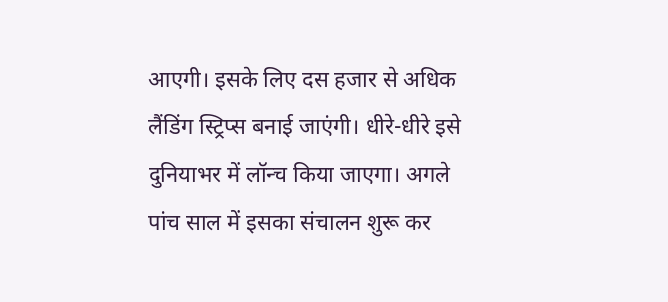आएगी। इसके लिए दस हजार से अधिक लैंडिंग स्ट्रिप्स बनाई जाएंगी। धीरे-धीरे इसे दुनियाभर में लॉन्च किया जाएगा। अगले पांच साल में इसका संचालन शुरू कर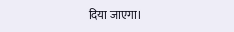दिया जाएगा।